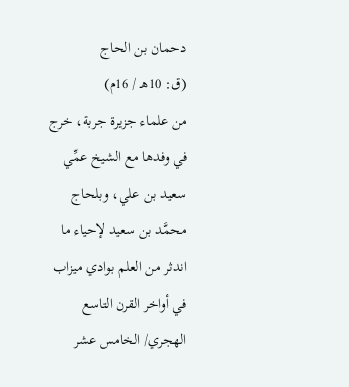دحمان بن الحاج
(ق: 10هـ / 16م)
من علماء جزيرة جربة، خرج في وفدها مع الشيخ عمِّي سعيد بن علي، وبلحاج محمَّد بن سعيد لإحياء ما اندثر من العلم بوادي ميزاب في أواخر القرن التاسع الهجري/ الخامس عشر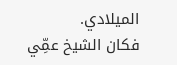الميلادي.
فكان الشيخ عمِّي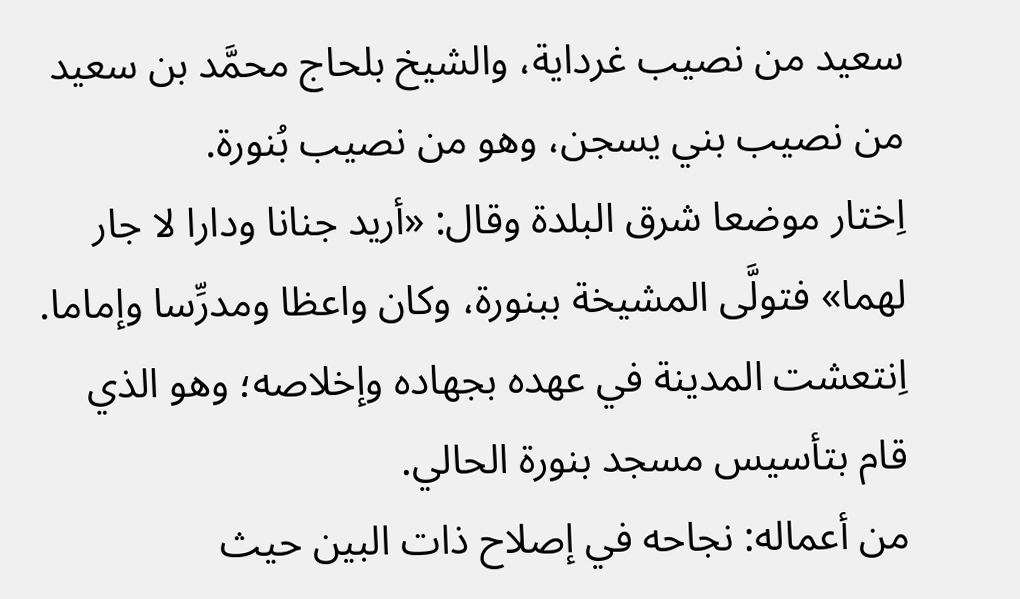سعيد من نصيب غرداية، والشيخ بلحاج محمَّد بن سعيد من نصيب بني يسجن، وهو من نصيب بُنورة.
اِختار موضعا شرق البلدة وقال: «أريد جنانا ودارا لا جار لهما» فتولَّى المشيخة ببنورة، وكان واعظا ومدرِّسا وإماما.
اِنتعشت المدينة في عهده بجهاده وإخلاصه؛ وهو الذي قام بتأسيس مسجد بنورة الحالي.
من أعماله: نجاحه في إصلاح ذات البين حيث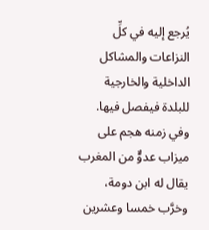يُرجع إليه في كلِّ النزاعات والمشاكل الداخلية والخارجية للبلدة فيفصل فيها.
وفي زمنه هجم على ميزاب عدوٌّ من المغرب يقال له ابن دومة، وخرَّب خمسا وعشرين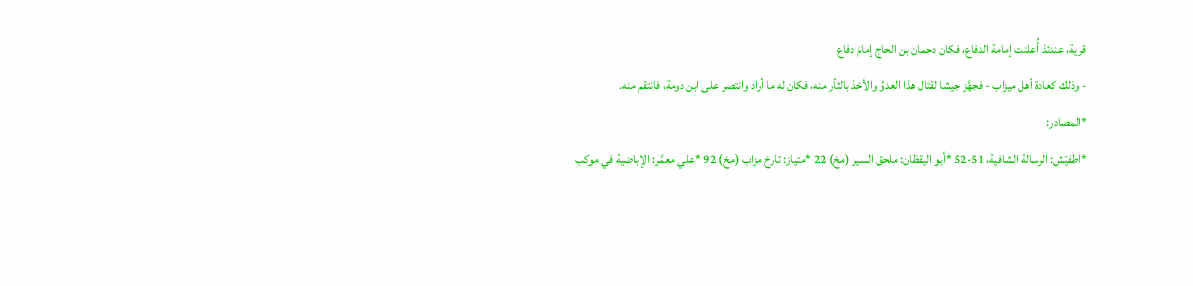قرية، عندئذ أُعلنت إمامة الدفاع، فكان دحمان بن الحاج إمامَ دفاع
- وذلك كعادة أهل ميزاب - فجهَّز جيشا لقتال هذا العدوِّ والأخذ بالثأر منه، فكان له ما أراد وانتصر على ابن دومة، فانتقم منه.
*المصادر:
*اطفيّش: الرسالة الشافية، 51-52 *أبو اليقظان: ملحق السير (مخ) 22 *متياز: تارخ مزاب (مخ) 92 *علي معمَّر: الإباضية في موكب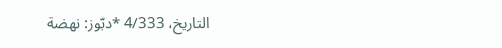التاريخ، 4/333 *دبّوز: نهضة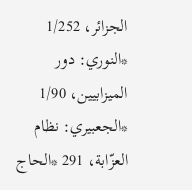الجزائر، 1/252 *النوري: دور الميزابيين، 1/90 *الجعبيري: نظام العزّابة، 291 *الحاج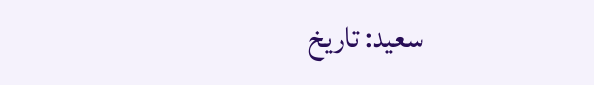سعيد: تاريخ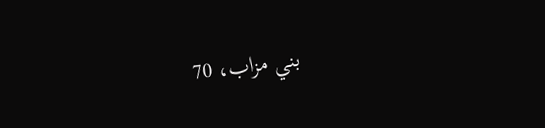بني مزاب، 70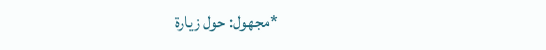*مجهول: حول زيارة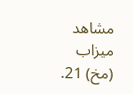مشاهد ميزاب (مخ) 21.